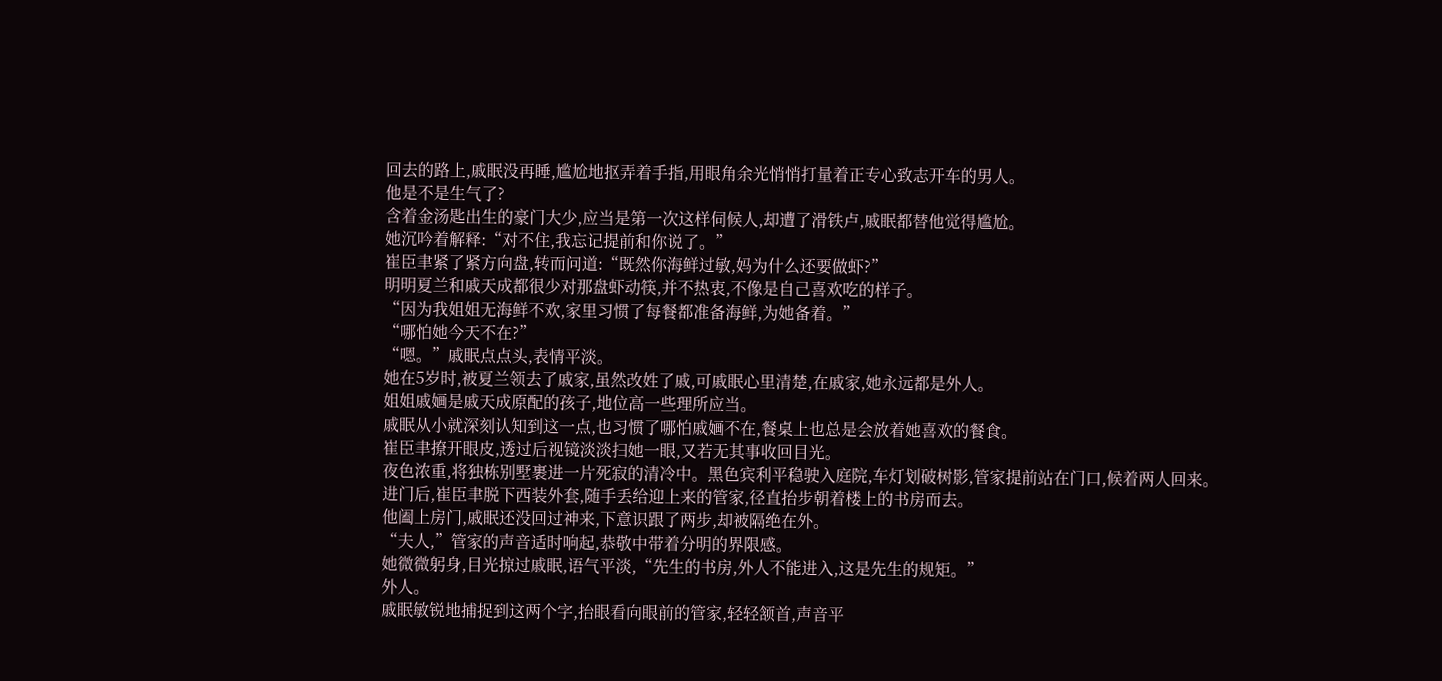回去的路上,戚眠没再睡,尴尬地抠弄着手指,用眼角余光悄悄打量着正专心致志开车的男人。
他是不是生气了?
含着金汤匙出生的豪门大少,应当是第一次这样伺候人,却遭了滑铁卢,戚眠都替他觉得尴尬。
她沉吟着解释:“对不住,我忘记提前和你说了。”
崔臣聿紧了紧方向盘,转而问道:“既然你海鲜过敏,妈为什么还要做虾?”
明明夏兰和戚天成都很少对那盘虾动筷,并不热衷,不像是自己喜欢吃的样子。
“因为我姐姐无海鲜不欢,家里习惯了每餐都准备海鲜,为她备着。”
“哪怕她今天不在?”
“嗯。”戚眠点点头,表情平淡。
她在5岁时,被夏兰领去了戚家,虽然改姓了戚,可戚眠心里清楚,在戚家,她永远都是外人。
姐姐戚婳是戚天成原配的孩子,地位高一些理所应当。
戚眠从小就深刻认知到这一点,也习惯了哪怕戚婳不在,餐桌上也总是会放着她喜欢的餐食。
崔臣聿撩开眼皮,透过后视镜淡淡扫她一眼,又若无其事收回目光。
夜色浓重,将独栋别墅裹进一片死寂的清冷中。黑色宾利平稳驶入庭院,车灯划破树影,管家提前站在门口,候着两人回来。
进门后,崔臣聿脱下西装外套,随手丢给迎上来的管家,径直抬步朝着楼上的书房而去。
他阖上房门,戚眠还没回过神来,下意识跟了两步,却被隔绝在外。
“夫人,”管家的声音适时响起,恭敬中带着分明的界限感。
她微微躬身,目光掠过戚眠,语气平淡,“先生的书房,外人不能进入,这是先生的规矩。”
外人。
戚眠敏锐地捕捉到这两个字,抬眼看向眼前的管家,轻轻颔首,声音平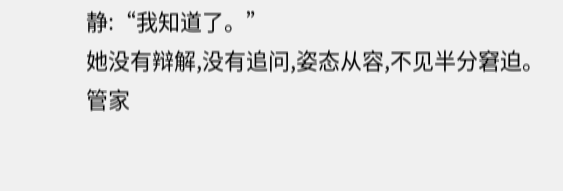静:“我知道了。”
她没有辩解,没有追问,姿态从容,不见半分窘迫。
管家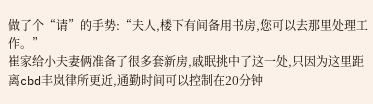做了个“请”的手势:“夫人,楼下有间备用书房,您可以去那里处理工作。”
崔家给小夫妻俩准备了很多套新房,戚眠挑中了这一处,只因为这里距离cbd丰岚律所更近,通勤时间可以控制在20分钟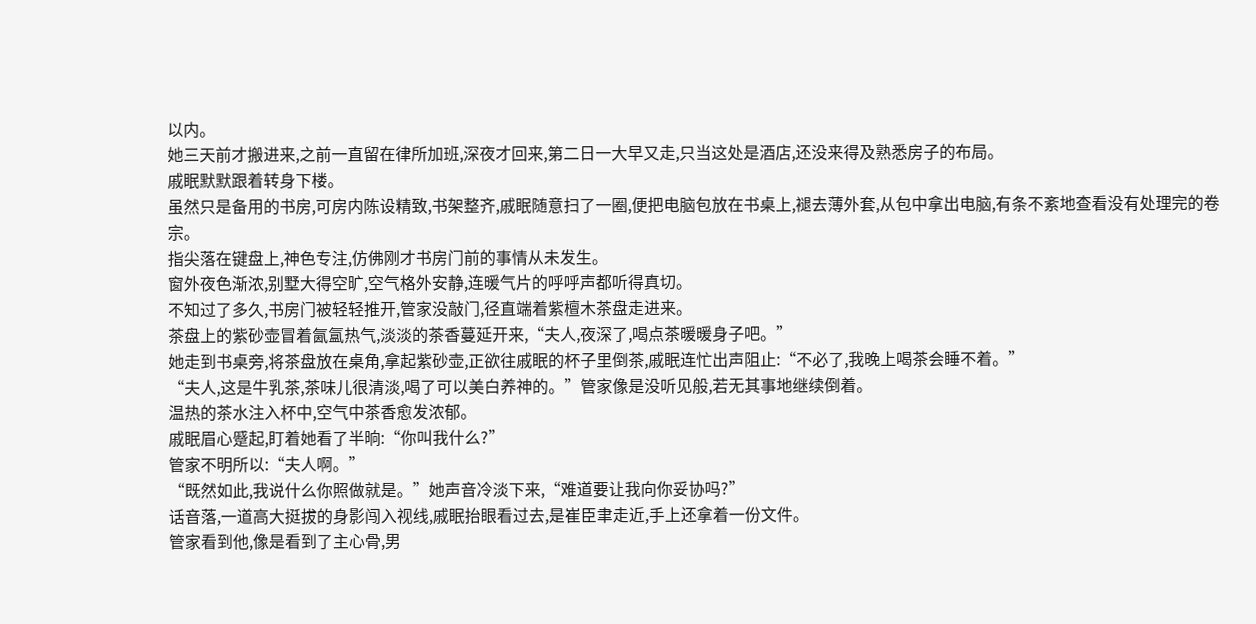以内。
她三天前才搬进来,之前一直留在律所加班,深夜才回来,第二日一大早又走,只当这处是酒店,还没来得及熟悉房子的布局。
戚眠默默跟着转身下楼。
虽然只是备用的书房,可房内陈设精致,书架整齐,戚眠随意扫了一圈,便把电脑包放在书桌上,褪去薄外套,从包中拿出电脑,有条不紊地查看没有处理完的卷宗。
指尖落在键盘上,神色专注,仿佛刚才书房门前的事情从未发生。
窗外夜色渐浓,别墅大得空旷,空气格外安静,连暖气片的呼呼声都听得真切。
不知过了多久,书房门被轻轻推开,管家没敲门,径直端着紫檀木茶盘走进来。
茶盘上的紫砂壶冒着氤氲热气,淡淡的茶香蔓延开来,“夫人,夜深了,喝点茶暖暖身子吧。”
她走到书桌旁,将茶盘放在桌角,拿起紫砂壶,正欲往戚眠的杯子里倒茶,戚眠连忙出声阻止:“不必了,我晚上喝茶会睡不着。”
“夫人,这是牛乳茶,茶味儿很清淡,喝了可以美白养神的。”管家像是没听见般,若无其事地继续倒着。
温热的茶水注入杯中,空气中茶香愈发浓郁。
戚眠眉心蹙起,盯着她看了半晌:“你叫我什么?”
管家不明所以:“夫人啊。”
“既然如此,我说什么你照做就是。”她声音冷淡下来,“难道要让我向你妥协吗?”
话音落,一道高大挺拔的身影闯入视线,戚眠抬眼看过去,是崔臣聿走近,手上还拿着一份文件。
管家看到他,像是看到了主心骨,男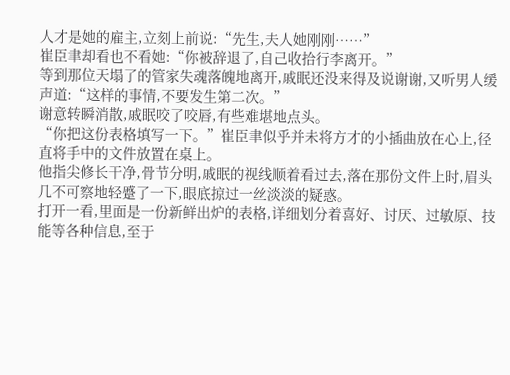人才是她的雇主,立刻上前说:“先生,夫人她刚刚……”
崔臣聿却看也不看她:“你被辞退了,自己收拾行李离开。”
等到那位天塌了的管家失魂落魄地离开,戚眠还没来得及说谢谢,又听男人缓声道:“这样的事情,不要发生第二次。”
谢意转瞬消散,戚眠咬了咬唇,有些难堪地点头。
“你把这份表格填写一下。”崔臣聿似乎并未将方才的小插曲放在心上,径直将手中的文件放置在桌上。
他指尖修长干净,骨节分明,戚眠的视线顺着看过去,落在那份文件上时,眉头几不可察地轻蹙了一下,眼底掠过一丝淡淡的疑惑。
打开一看,里面是一份新鲜出炉的表格,详细划分着喜好、讨厌、过敏原、技能等各种信息,至于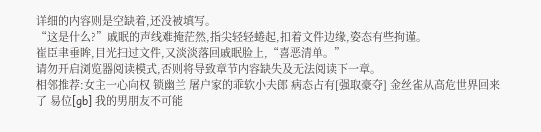详细的内容则是空缺着,还没被填写。
“这是什么?”戚眠的声线难掩茫然,指尖轻轻蜷起,扣着文件边缘,姿态有些拘谨。
崔臣聿垂眸,目光扫过文件,又淡淡落回戚眠脸上,“喜恶清单。”
请勿开启浏览器阅读模式,否则将导致章节内容缺失及无法阅读下一章。
相邻推荐:女主一心向权 锁幽兰 屠户家的乖软小夫郎 病态占有[强取豪夺] 金丝雀从高危世界回来了 易位[gb] 我的男朋友不可能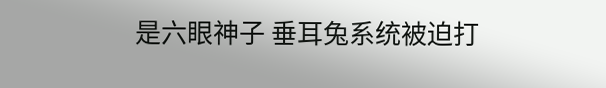是六眼神子 垂耳兔系统被迫打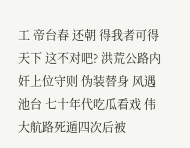工 帝台春 还朝 得我者可得天下 这不对吧? 洪荒公路内奸上位守则 伪装替身 风遇池台 七十年代吃瓜看戏 伟大航路死遁四次后被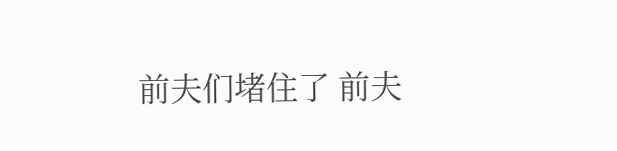前夫们堵住了 前夫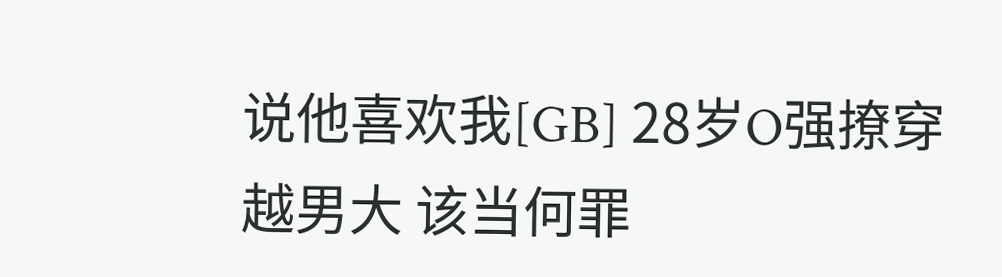说他喜欢我[GB] 28岁O强撩穿越男大 该当何罪